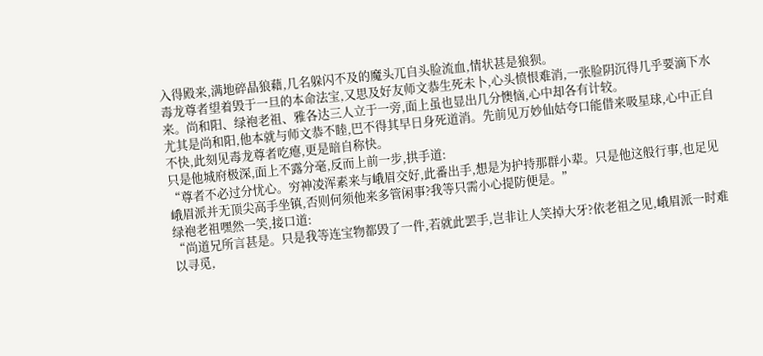入得殿来,满地碎晶狼藉,几名躲闪不及的魔头兀自头脸流血,情状甚是狼狈。
毒龙尊者望着毁于一旦的本命法宝,又思及好友师文恭生死未卜,心头愤恨难消,一张脸阴沉得几乎要滴下水来。尚和阳、绿袍老祖、雅各达三人立于一旁,面上虽也显出几分懊恼,心中却各有计较。
尤其是尚和阳,他本就与师文恭不睦,巴不得其早日身死道消。先前见万妙仙姑夸口能借来吸星球,心中正自不快,此刻见毒龙尊者吃瘪,更是暗自称快。
只是他城府极深,面上不露分毫,反而上前一步,拱手道:
“尊者不必过分忧心。穷神凌浑素来与峨眉交好,此番出手,想是为护持那群小辈。只是他这般行事,也足见峨眉派并无顶尖高手坐镇,否则何须他来多管闲事?我等只需小心提防便是。”
绿袍老祖嘿然一笑,接口道:
“尚道兄所言甚是。只是我等连宝物都毁了一件,若就此罢手,岂非让人笑掉大牙?依老祖之见,峨眉派一时难以寻觅,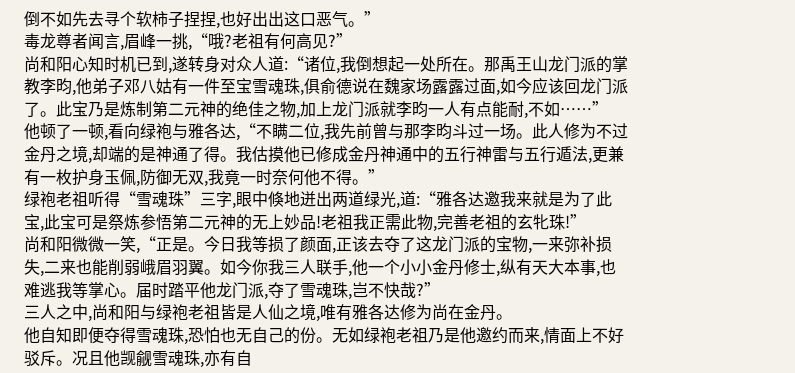倒不如先去寻个软柿子捏捏,也好出出这口恶气。”
毒龙尊者闻言,眉峰一挑,“哦?老祖有何高见?”
尚和阳心知时机已到,遂转身对众人道:“诸位,我倒想起一处所在。那禹王山龙门派的掌教李昀,他弟子邓八姑有一件至宝雪魂珠,俱俞德说在魏家场露露过面,如今应该回龙门派了。此宝乃是炼制第二元神的绝佳之物,加上龙门派就李昀一人有点能耐,不如……”
他顿了一顿,看向绿袍与雅各达,“不瞒二位,我先前曾与那李昀斗过一场。此人修为不过金丹之境,却端的是神通了得。我估摸他已修成金丹神通中的五行神雷与五行遁法,更兼有一枚护身玉佩,防御无双,我竟一时奈何他不得。”
绿袍老祖听得“雪魂珠”三字,眼中倏地迸出两道绿光,道:“雅各达邀我来就是为了此宝,此宝可是祭炼参悟第二元神的无上妙品!老祖我正需此物,完善老祖的玄牝珠!”
尚和阳微微一笑,“正是。今日我等损了颜面,正该去夺了这龙门派的宝物,一来弥补损失,二来也能削弱峨眉羽翼。如今你我三人联手,他一个小小金丹修士,纵有天大本事,也难逃我等掌心。届时踏平他龙门派,夺了雪魂珠,岂不快哉?”
三人之中,尚和阳与绿袍老祖皆是人仙之境,唯有雅各达修为尚在金丹。
他自知即便夺得雪魂珠,恐怕也无自己的份。无如绿袍老祖乃是他邀约而来,情面上不好驳斥。况且他觊觎雪魂珠,亦有自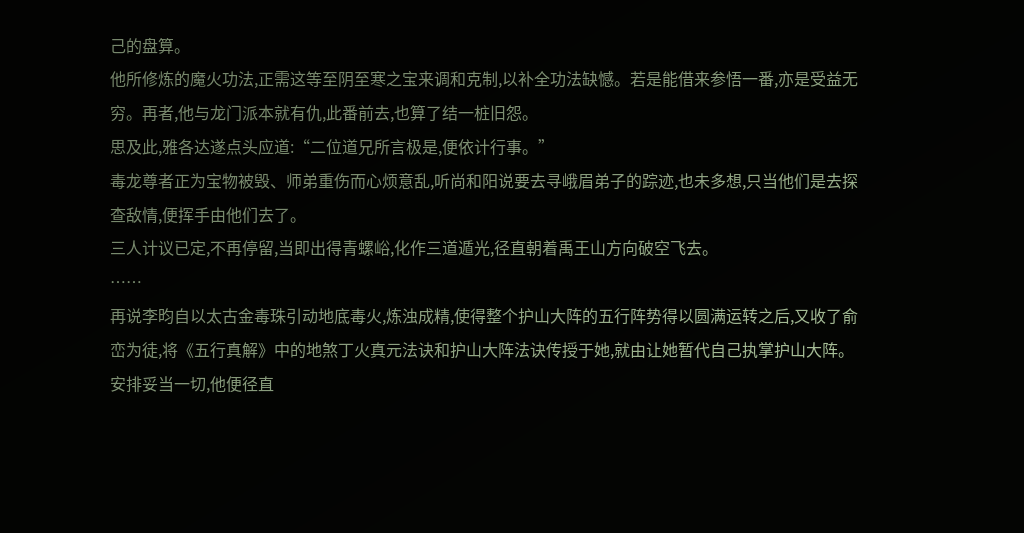己的盘算。
他所修炼的魔火功法,正需这等至阴至寒之宝来调和克制,以补全功法缺憾。若是能借来参悟一番,亦是受益无穷。再者,他与龙门派本就有仇,此番前去,也算了结一桩旧怨。
思及此,雅各达遂点头应道:“二位道兄所言极是,便依计行事。”
毒龙尊者正为宝物被毁、师弟重伤而心烦意乱,听尚和阳说要去寻峨眉弟子的踪迹,也未多想,只当他们是去探查敌情,便挥手由他们去了。
三人计议已定,不再停留,当即出得青螺峪,化作三道遁光,径直朝着禹王山方向破空飞去。
……
再说李昀自以太古金毒珠引动地底毒火,炼浊成精,使得整个护山大阵的五行阵势得以圆满运转之后,又收了俞峦为徒,将《五行真解》中的地煞丁火真元法诀和护山大阵法诀传授于她,就由让她暂代自己执掌护山大阵。
安排妥当一切,他便径直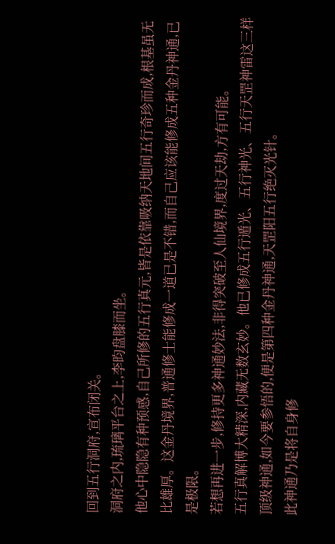回到五行洞府,宣布闭关。
洞府之内,琉璃平台之上,李昀盘膝而坐。
他心中隐隐有种预感,自己所修的五行真元,皆是依靠吸纳天地间五行奇珍而成,根基虽无比雄厚。这金丹境界,普通修士能修成一道已是不错,而自己应该能修成五种金丹神通,已是极限。
若想再进一步,修持更多神通妙法,非得突破至人仙境界,度过天劫,方有可能。
五行真解博大精深,内藏无数玄妙。他已修成五行遁光、五行神光、五行天罡神雷这三样顶级神通,如今要参悟的,便是第四种金丹神通,天罡阳五行绝灭光针。
此神通乃是将自身修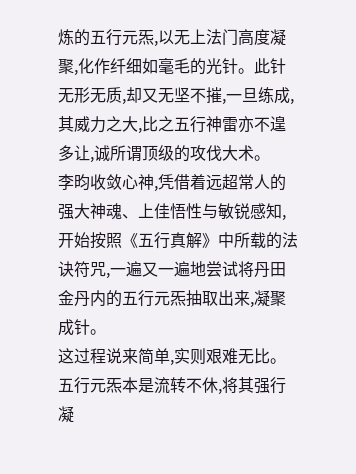炼的五行元炁,以无上法门高度凝聚,化作纤细如毫毛的光针。此针无形无质,却又无坚不摧,一旦练成,其威力之大,比之五行神雷亦不遑多让,诚所谓顶级的攻伐大术。
李昀收敛心神,凭借着远超常人的强大神魂、上佳悟性与敏锐感知,开始按照《五行真解》中所载的法诀符咒,一遍又一遍地尝试将丹田金丹内的五行元炁抽取出来,凝聚成针。
这过程说来简单,实则艰难无比。五行元炁本是流转不休,将其强行凝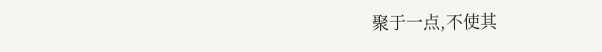聚于一点,不使其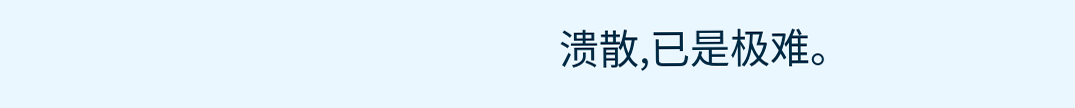溃散,已是极难。